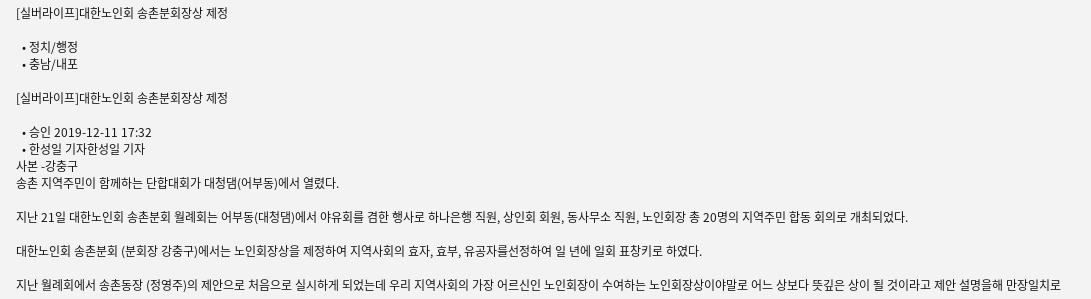[실버라이프]대한노인회 송촌분회장상 제정

  • 정치/행정
  • 충남/내포

[실버라이프]대한노인회 송촌분회장상 제정

  • 승인 2019-12-11 17:32
  • 한성일 기자한성일 기자
사본 -강충구
송촌 지역주민이 함께하는 단합대회가 대청댐(어부동)에서 열렸다.

지난 21일 대한노인회 송촌분회 월례회는 어부동(대청댐)에서 야유회를 겸한 행사로 하나은행 직원, 상인회 회원, 동사무소 직원, 노인회장 총 20명의 지역주민 합동 회의로 개최되었다.

대한노인회 송촌분회 (분회장 강충구)에서는 노인회장상을 제정하여 지역사회의 효자, 효부, 유공자를선정하여 일 년에 일회 표창키로 하였다.

지난 월례회에서 송촌동장 (정영주)의 제안으로 처음으로 실시하게 되었는데 우리 지역사회의 가장 어르신인 노인회장이 수여하는 노인회장상이야말로 어느 상보다 뜻깊은 상이 될 것이라고 제안 설명을해 만장일치로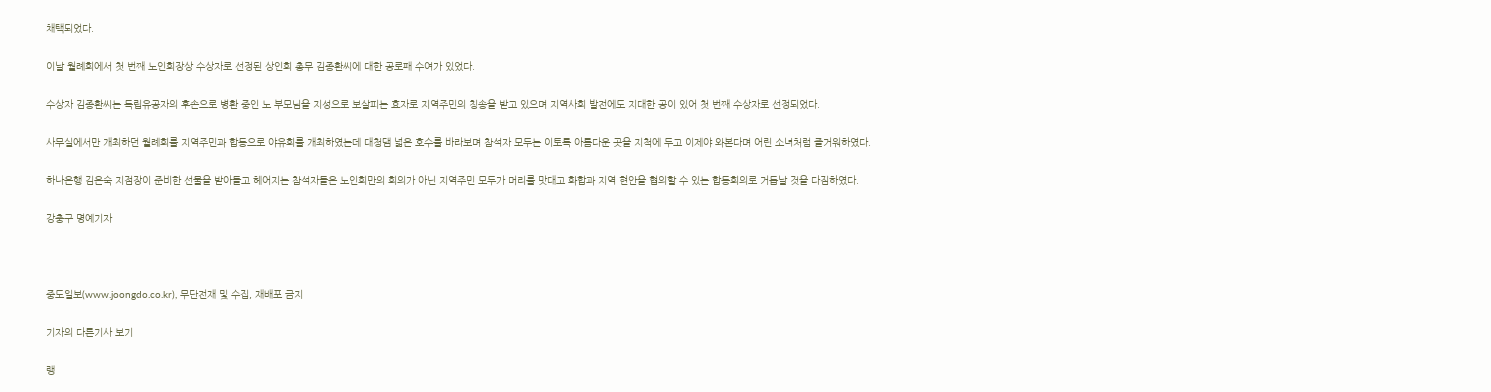채택되었다.

이날 월례회에서 첫 번째 노인회장상 수상자로 선정된 상인회 총무 김종환씨에 대한 공로패 수여가 있었다.

수상자 김종환씨는 독립유공자의 후손으로 병환 중인 노 부모님을 지성으로 보살피는 효자로 지역주민의 칭송을 받고 있으며 지역사회 발전에도 지대한 공이 있어 첫 번째 수상자로 선정되었다.

사무실에서만 개최하던 월례회를 지역주민과 합동으로 야유회를 개최하였는데 대청댐 넓은 호수를 바라보며 참석자 모두는 이토록 아름다운 곳을 지척에 두고 이제야 와본다며 어린 소녀처럼 즐거워하였다.

하나은행 김은숙 지점장이 준비한 선물을 받아들고 헤어지는 참석자들은 노인회만의 회의가 아닌 지역주민 모두가 머리를 맛대고 화합과 지역 현안을 협의할 수 있는 합동회의로 거듭날 것을 다짐하였다.

강충구 명예기자



중도일보(www.joongdo.co.kr), 무단전재 및 수집, 재배포 금지

기자의 다른기사 보기

랭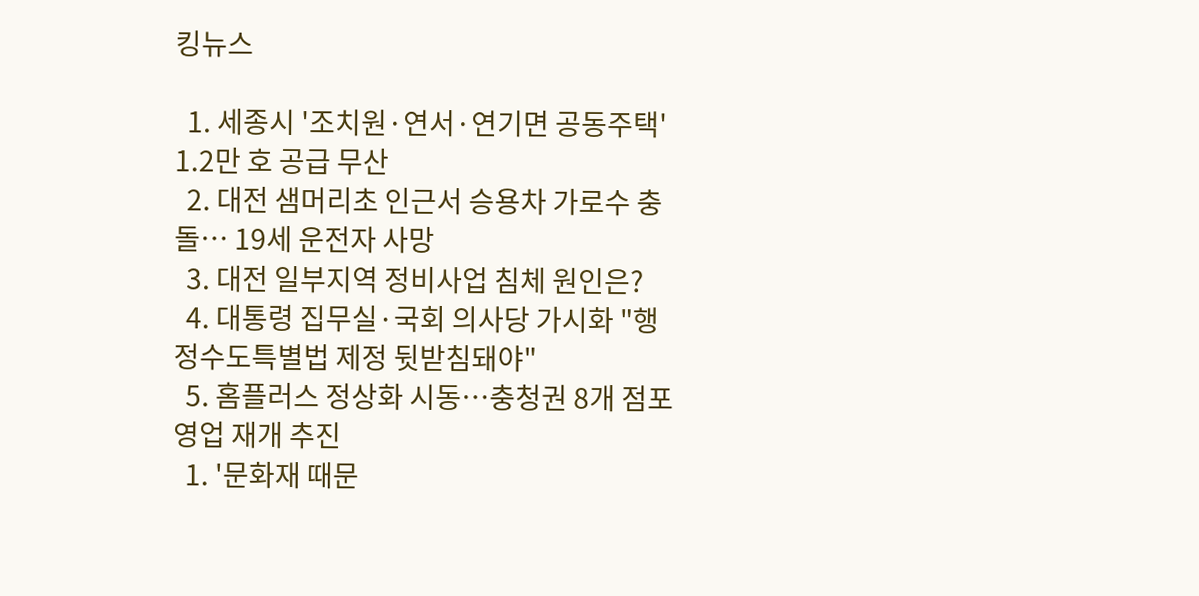킹뉴스

  1. 세종시 '조치원·연서·연기면 공동주택' 1.2만 호 공급 무산
  2. 대전 샘머리초 인근서 승용차 가로수 충돌… 19세 운전자 사망
  3. 대전 일부지역 정비사업 침체 원인은?
  4. 대통령 집무실·국회 의사당 가시화 "행정수도특별법 제정 뒷받침돼야"
  5. 홈플러스 정상화 시동…충청권 8개 점포 영업 재개 추진
  1. '문화재 때문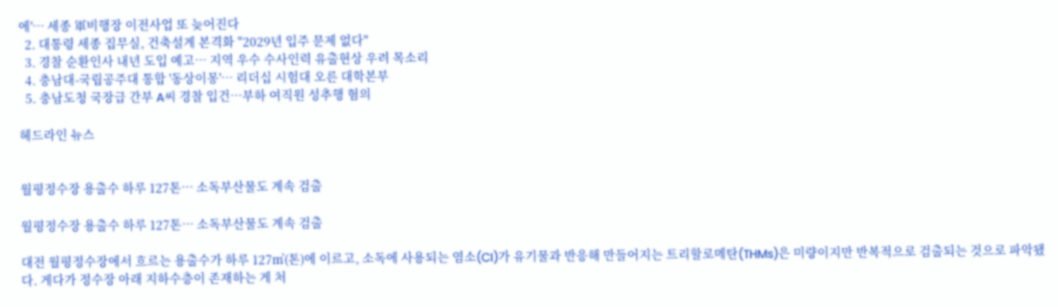에'… 세종 軍비행장 이전사업 또 늦어진다
  2. 대통령 세종 집무실, 건축설계 본격화 "2029년 입주 문제 없다"
  3. 경찰 순환인사 내년 도입 예고… 지역 우수 수사인력 유출현상 우려 목소리
  4. 충남대-국립공주대 통합 '동상이몽'… 리더십 시험대 오른 대학본부
  5. 충남도청 국장급 간부 A씨 경찰 입건…부하 여직원 성추행 혐의

헤드라인 뉴스


월평정수장 용출수 하루 127톤… 소독부산물도 계속 검출

월평정수장 용출수 하루 127톤… 소독부산물도 계속 검출

대전 월평정수장에서 흐르는 용출수가 하루 127㎥(톤)에 이르고, 소독에 사용되는 염소(CI)가 유기물과 반응해 만들어지는 트리할로메탄(THMs)은 미량이지만 반복적으로 검출되는 것으로 파악됐다. 게다가 정수장 아래 지하수층이 존재하는 게 처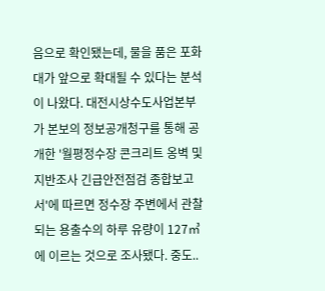음으로 확인됐는데, 물을 품은 포화대가 앞으로 확대될 수 있다는 분석이 나왔다. 대전시상수도사업본부가 본보의 정보공개청구를 통해 공개한 '월평정수장 콘크리트 옹벽 및 지반조사 긴급안전점검 종합보고서'에 따르면 정수장 주변에서 관찰되는 용출수의 하루 유량이 127㎥에 이르는 것으로 조사됐다. 중도..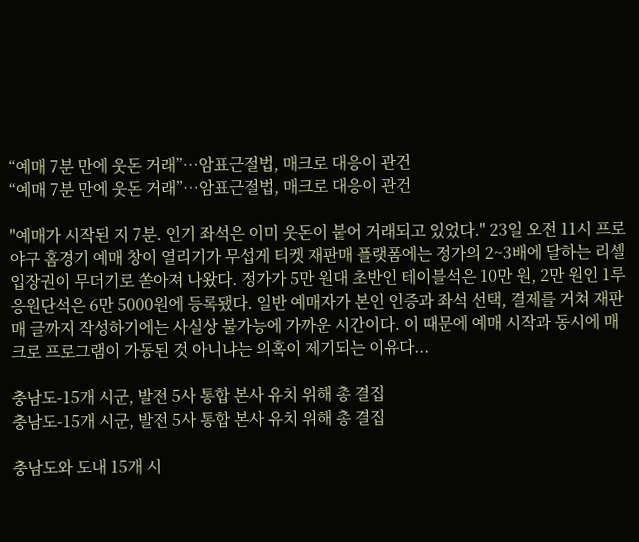“예매 7분 만에 웃돈 거래”…암표근절법, 매크로 대응이 관건
“예매 7분 만에 웃돈 거래”…암표근절법, 매크로 대응이 관건

"예매가 시작된 지 7분. 인기 좌석은 이미 웃돈이 붙어 거래되고 있었다." 23일 오전 11시 프로야구 홈경기 예매 창이 열리기가 무섭게 티켓 재판매 플랫폼에는 정가의 2~3배에 달하는 리셀 입장권이 무더기로 쏟아져 나왔다. 정가가 5만 원대 초반인 테이블석은 10만 원, 2만 원인 1루 응원단석은 6만 5000원에 등록됐다. 일반 예매자가 본인 인증과 좌석 선택, 결제를 거쳐 재판매 글까지 작성하기에는 사실상 불가능에 가까운 시간이다. 이 때문에 예매 시작과 동시에 매크로 프로그램이 가동된 것 아니냐는 의혹이 제기되는 이유다...

충남도-15개 시군, 발전 5사 통합 본사 유치 위해 총 결집
충남도-15개 시군, 발전 5사 통합 본사 유치 위해 총 결집

충남도와 도내 15개 시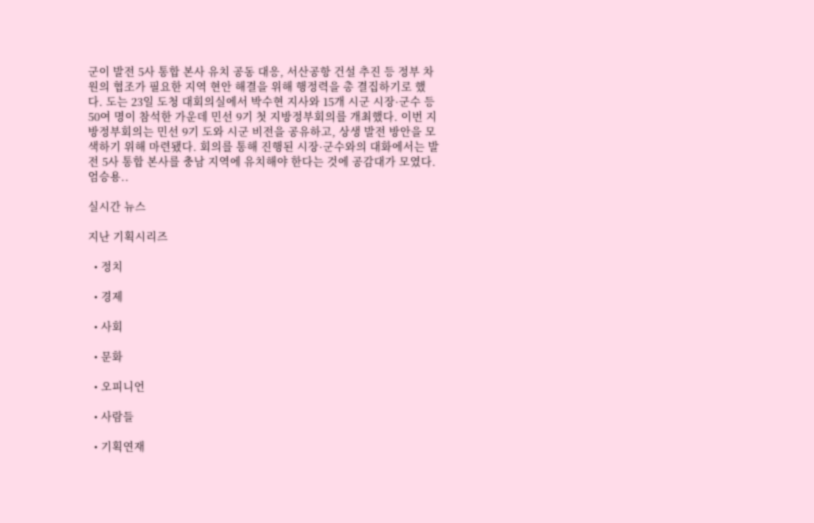군이 발전 5사 통합 본사 유치 공동 대응, 서산공항 건설 추진 등 정부 차원의 협조가 필요한 지역 현안 해결을 위해 행정력을 총 결집하기로 했다. 도는 23일 도청 대회의실에서 박수현 지사와 15개 시군 시장·군수 등 50여 명이 참석한 가운데 민선 9기 첫 지방정부회의를 개최했다. 이번 지방정부회의는 민선 9기 도와 시군 비전을 공유하고, 상생 발전 방안을 모색하기 위해 마련됐다. 회의를 통해 진행된 시장·군수와의 대화에서는 발전 5사 통합 본사를 충남 지역에 유치해야 한다는 것에 공감대가 모였다. 엄승용..

실시간 뉴스

지난 기획시리즈

  • 정치

  • 경제

  • 사회

  • 문화

  • 오피니언

  • 사람들

  • 기획연재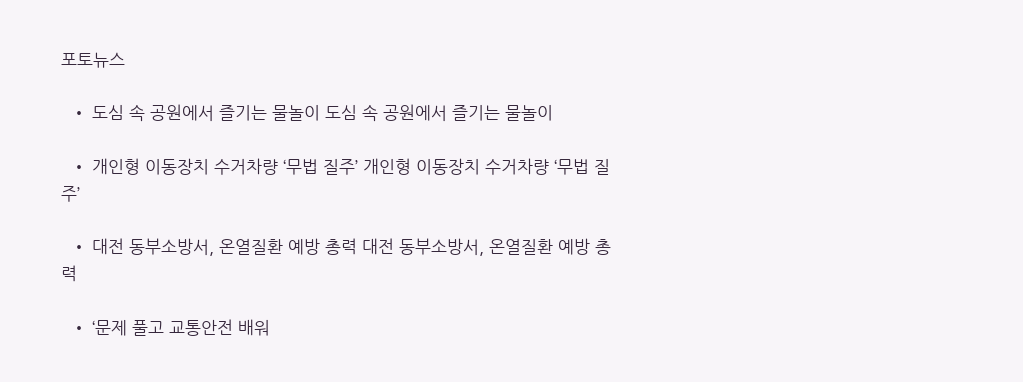포토뉴스

  • 도심 속 공원에서 즐기는 물놀이 도심 속 공원에서 즐기는 물놀이

  • 개인형 이동장치 수거차량 ‘무법 질주’ 개인형 이동장치 수거차량 ‘무법 질주’

  • 대전 동부소방서, 온열질환 예방 총력 대전 동부소방서, 온열질환 예방 총력

  • ‘문제 풀고 교통안전 배워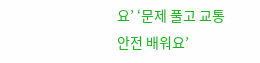요’ ‘문제 풀고 교통안전 배워요’